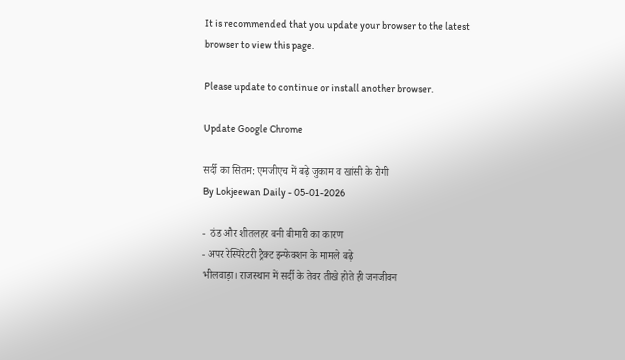It is recommended that you update your browser to the latest browser to view this page.

Please update to continue or install another browser.

Update Google Chrome

सर्दी का सितम: एमजीएच में बढ़े जुकाम व खांसी के रोगी
By Lokjeewan Daily - 05-01-2026

-  ठंड और शीतलहर बनी बीमारी का कारण
- अपर रेस्पिरेटरी ट्रैक्ट इन्फेक्शन के मामले बढ़े
भीलवाड़ा। राजस्थान में सर्दी के तेवर तीखे होते ही जनजीवन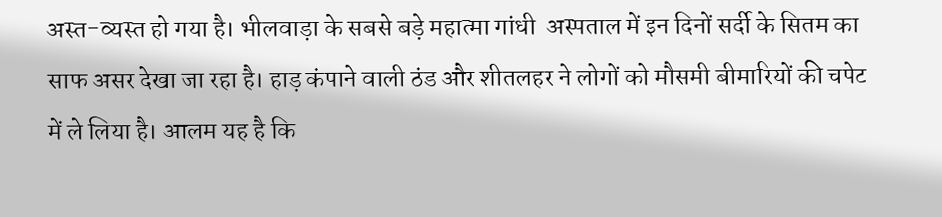अस्त-व्यस्त हो गया है। भीलवाड़ा के सबसे बड़े महात्मा गांधी  अस्पताल में इन दिनों सर्दी के सितम का साफ असर देखा जा रहा है। हाड़ कंपाने वाली ठंड और शीतलहर ने लोगों को मौसमी बीमारियों की चपेट में ले लिया है। आलम यह है कि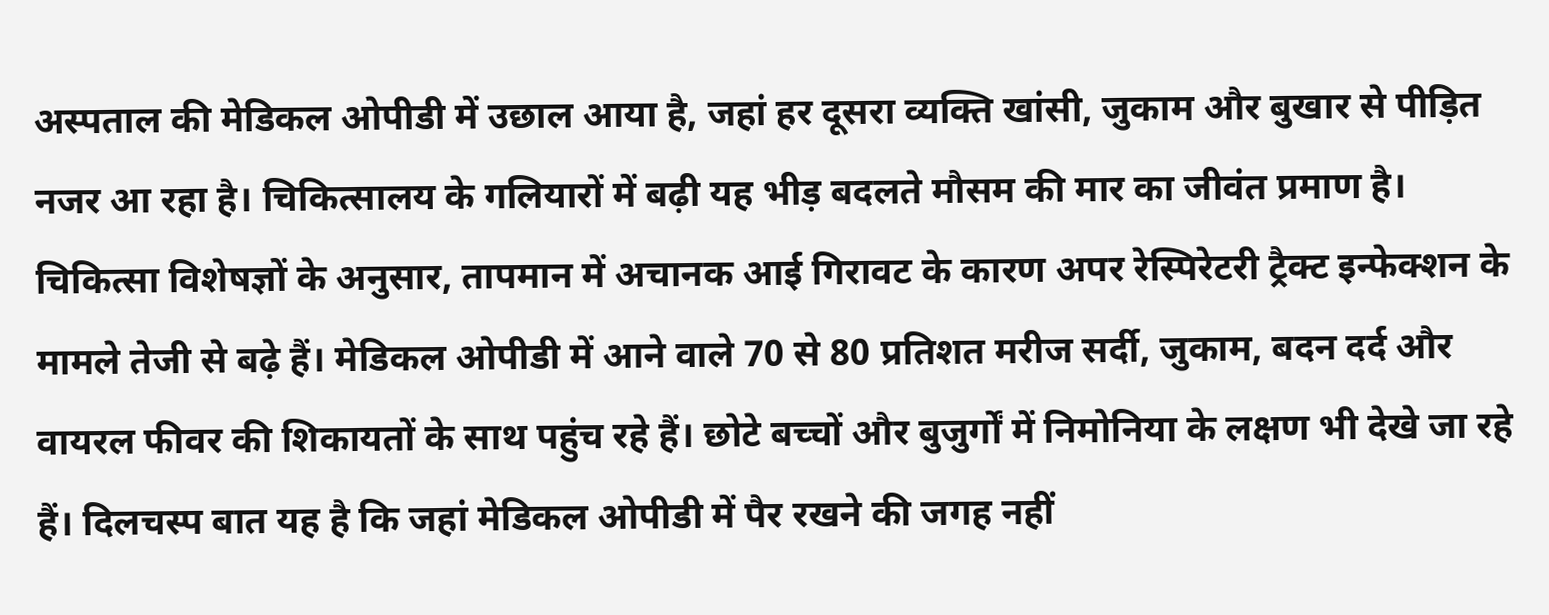अस्पताल की मेडिकल ओपीडी में उछाल आया है, जहां हर दूसरा व्यक्ति खांसी, जुकाम और बुखार से पीड़ित नजर आ रहा है। चिकित्सालय के गलियारों में बढ़ी यह भीड़ बदलते मौसम की मार का जीवंत प्रमाण है। चिकित्सा विशेषज्ञों के अनुसार, तापमान में अचानक आई गिरावट के कारण अपर रेस्पिरेटरी ट्रैक्ट इन्फेक्शन के मामले तेजी से बढ़े हैं। मेडिकल ओपीडी में आने वाले 70 से 80 प्रतिशत मरीज सर्दी, जुकाम, बदन दर्द और वायरल फीवर की शिकायतों के साथ पहुंच रहे हैं। छोटे बच्चों और बुजुर्गों में निमोनिया के लक्षण भी देखे जा रहे हैं। दिलचस्प बात यह है कि जहां मेडिकल ओपीडी में पैर रखने की जगह नहीं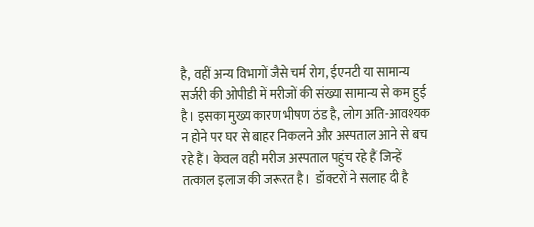है, वहीं अन्य विभागों जैसे चर्म रोग, ईएनटी या सामान्य सर्जरी की ओपीडी में मरीजों की संख्या सामान्य से कम हुई है। इसका मुख्य कारण भीषण ठंड है, लोग अति-आवश्यक न होने पर घर से बाहर निकलने और अस्पताल आने से बच रहे हैं। केवल वही मरीज अस्पताल पहुंच रहे हैं जिन्हें तत्काल इलाज की जरूरत है।  डॉक्टरों ने सलाह दी है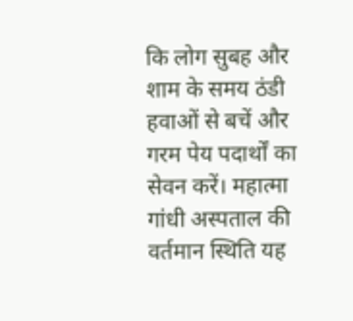कि लोग सुबह और शाम के समय ठंडी हवाओं से बचें और गरम पेय पदार्थों का सेवन करें। महात्मा गांधी अस्पताल की वर्तमान स्थिति यह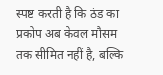स्पष्ट करती है कि ठंड का प्रकोप अब केवल मौसम तक सीमित नहीं है, बल्कि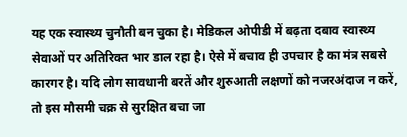यह एक स्वास्थ्य चुनौती बन चुका है। मेडिकल ओपीडी में बढ़ता दबाव स्वास्थ्य सेवाओं पर अतिरिक्त भार डाल रहा है। ऐसे में बचाव ही उपचार है का मंत्र सबसे कारगर है। यदि लोग सावधानी बरतें और शुरुआती लक्षणों को नजरअंदाज न करें, तो इस मौसमी चक्र से सुरक्षित बचा जा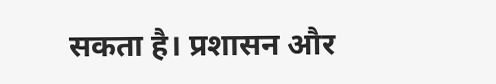सकता है। प्रशासन और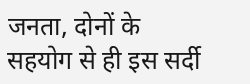जनता, दोनों के सहयोग से ही इस सर्दी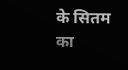के सितम का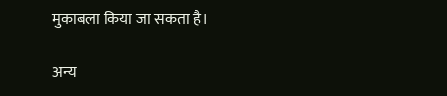मुकाबला किया जा सकता है।

अन्य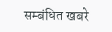सम्बंधित खबरे